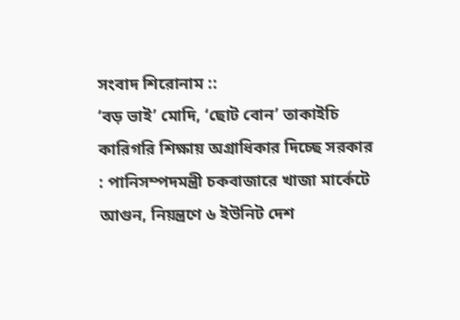সংবাদ শিরোনাম ::
‘বড় ভাই’ মোদি, ‘ছোট বোন’ তাকাইচি কারিগরি শিক্ষায় অগ্রাধিকার দিচ্ছে সরকার : পানিসম্পদমন্ত্রী চকবাজারে খাজা মার্কেটে আগুন, নিয়ন্ত্রণে ৬ ইউনিট দেশ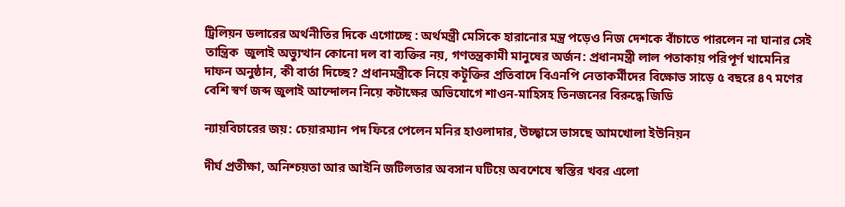ট্রিলিয়ন ডলারের অর্থনীতির দিকে এগোচ্ছে : অর্থমন্ত্রী মেসিকে হারানোর মন্ত্র পড়েও নিজ দেশকে বাঁচাতে পারলেন না ঘানার সেই তান্ত্রিক  জুলাই অভ্যুত্থান কোনো দল বা ব্যক্তির নয়, গণতন্ত্রকামী মানুষের অর্জন: প্রধানমন্ত্রী লাল পতাকায় পরিপূর্ণ খামেনির দাফন অনুষ্ঠান, কী বার্তা দিচ্ছে? প্রধানমন্ত্রীকে নিয়ে কটূক্তির প্রতিবাদে বিএনপি নেতাকর্মীদের বিক্ষোভ সাড়ে ৫ বছরে ৪৭ মণের বেশি স্বর্ণ জব্দ জুলাই আন্দোলন নিয়ে কটাক্ষের অভিযোগে শাওন-মাহিসহ তিনজনের বিরুদ্ধে জিডি

ন্যায়বিচারের জয়: চেয়ারম্যান পদ ফিরে পেলেন মনির হাওলাদার, উচ্ছ্বাসে ভাসছে আমখোলা ইউনিয়ন

দীর্ঘ প্রতীক্ষা, অনিশ্চয়তা আর আইনি জটিলতার অবসান ঘটিয়ে অবশেষে স্বস্তির খবর এলো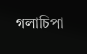গলাচিপা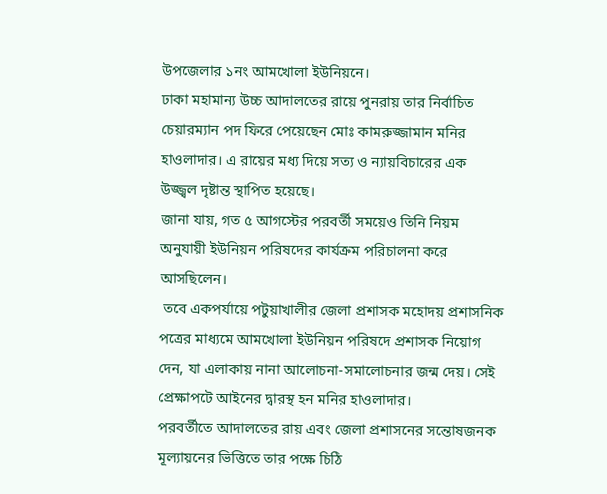উপজেলার ১নং আমখোলা ইউনিয়নে।
ঢাকা মহামান্য উচ্চ আদালতের রায়ে পুনরায় তার নির্বাচিত চেয়ারম্যান পদ ফিরে পেয়েছেন মোঃ কামরুজ্জামান মনির হাওলাদার। এ রায়ের মধ্য দিয়ে সত্য ও ন্যায়বিচারের এক উজ্জ্বল দৃষ্টান্ত স্থাপিত হয়েছে।
জানা যায়, গত ৫ আগস্টের পরবর্তী সময়েও তিনি নিয়ম অনুযায়ী ইউনিয়ন পরিষদের কার্যক্রম পরিচালনা করে আসছিলেন।
 তবে একপর্যায়ে পটুয়াখালীর জেলা প্রশাসক মহোদয় প্রশাসনিক পত্রের মাধ্যমে আমখোলা ইউনিয়ন পরিষদে প্রশাসক নিয়োগ দেন, যা এলাকায় নানা আলোচনা-সমালোচনার জন্ম দেয়। সেই প্রেক্ষাপটে আইনের দ্বারস্থ হন মনির হাওলাদার।
পরবর্তীতে আদালতের রায় এবং জেলা প্রশাসনের সন্তোষজনক মূল্যায়নের ভিত্তিতে তার পক্ষে চিঠি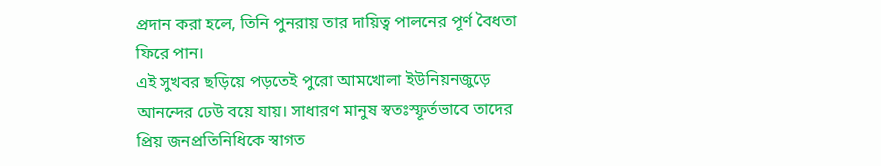প্রদান করা হলে, তিনি পুনরায় তার দায়িত্ব পালনের পূর্ণ বৈধতা ফিরে পান।
এই সুখবর ছড়িয়ে পড়তেই পুরো আমখোলা ইউনিয়নজুড়ে আনন্দের ঢেউ বয়ে যায়। সাধারণ মানুষ স্বতঃস্ফূর্তভাবে তাদের প্রিয় জনপ্রতিনিধিকে স্বাগত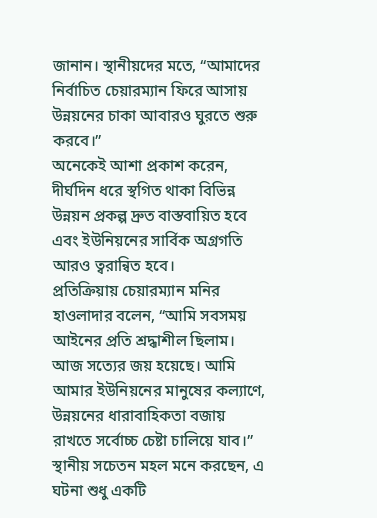জানান। স্থানীয়দের মতে, “আমাদের নির্বাচিত চেয়ারম্যান ফিরে আসায় উন্নয়নের চাকা আবারও ঘুরতে শুরু করবে।”
অনেকেই আশা প্রকাশ করেন, দীর্ঘদিন ধরে স্থগিত থাকা বিভিন্ন উন্নয়ন প্রকল্প দ্রুত বাস্তবায়িত হবে এবং ইউনিয়নের সার্বিক অগ্রগতি আরও ত্বরান্বিত হবে।
প্রতিক্রিয়ায় চেয়ারম্যান মনির হাওলাদার বলেন, “আমি সবসময় আইনের প্রতি শ্রদ্ধাশীল ছিলাম।
আজ সত্যের জয় হয়েছে। আমি আমার ইউনিয়নের মানুষের কল্যাণে, উন্নয়নের ধারাবাহিকতা বজায় রাখতে সর্বোচ্চ চেষ্টা চালিয়ে যাব।”
স্থানীয় সচেতন মহল মনে করছেন, এ ঘটনা শুধু একটি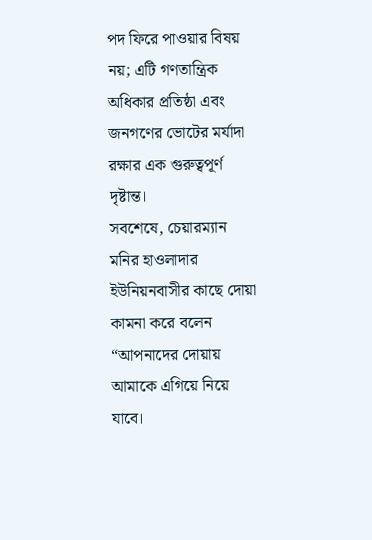পদ ফিরে পাওয়ার বিষয় নয়; এটি গণতান্ত্রিক অধিকার প্রতিষ্ঠা এবং জনগণের ভোটের মর্যাদা রক্ষার এক গুরুত্বপূর্ণ দৃষ্টান্ত।
সবশেষে, চেয়ারম্যান মনির হাওলাদার ইউনিয়নবাসীর কাছে দোয়া কামনা করে বলেন
“আপনাদের দোয়ায় আমাকে এগিয়ে নিয়ে যাবে।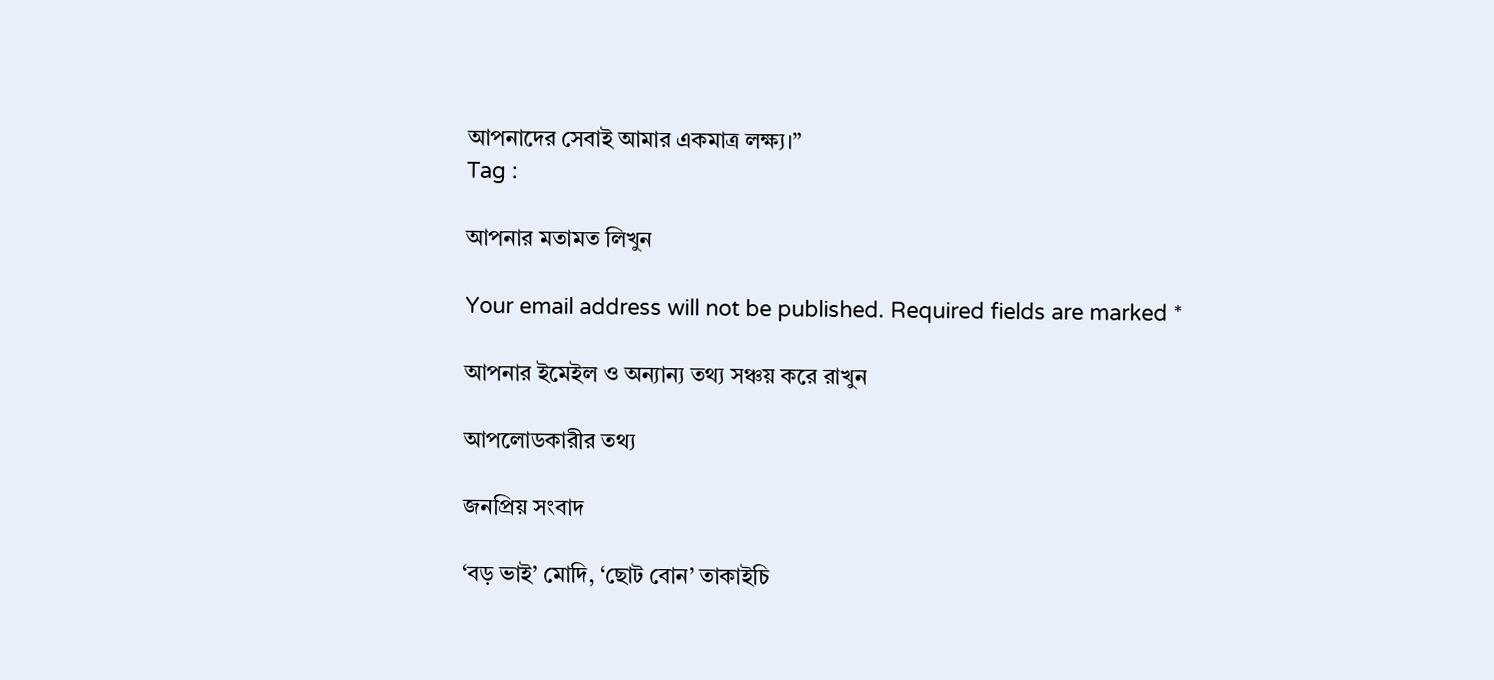আপনাদের সেবাই আমার একমাত্র লক্ষ্য।”
Tag :

আপনার মতামত লিখুন

Your email address will not be published. Required fields are marked *

আপনার ইমেইল ও অন্যান্য তথ্য সঞ্চয় করে রাখুন

আপলোডকারীর তথ্য

জনপ্রিয় সংবাদ

‘বড় ভাই’ মোদি, ‘ছোট বোন’ তাকাইচি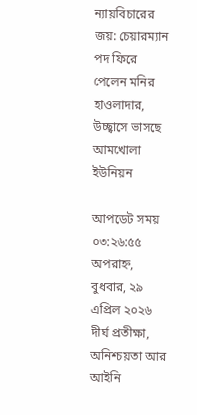ন্যায়বিচারের জয়: চেয়ারম্যান পদ ফিরে পেলেন মনির হাওলাদার, উচ্ছ্বাসে ভাসছে আমখোলা ইউনিয়ন

আপডেট সময় ০৩:২৬:৫৫ অপরাহ্ন, বুধবার, ২৯ এপ্রিল ২০২৬
দীর্ঘ প্রতীক্ষা, অনিশ্চয়তা আর আইনি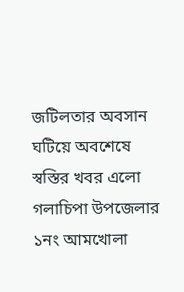জটিলতার অবসান ঘটিয়ে অবশেষে স্বস্তির খবর এলো গলাচিপা উপজেলার ১নং আমখোলা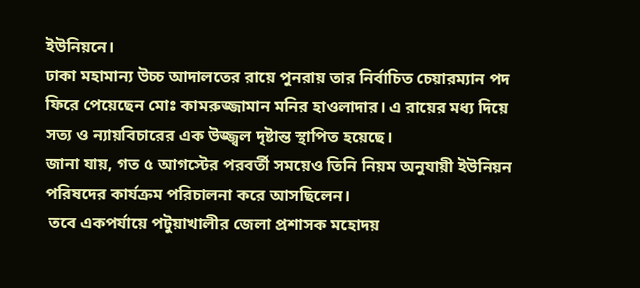ইউনিয়নে।
ঢাকা মহামান্য উচ্চ আদালতের রায়ে পুনরায় তার নির্বাচিত চেয়ারম্যান পদ ফিরে পেয়েছেন মোঃ কামরুজ্জামান মনির হাওলাদার। এ রায়ের মধ্য দিয়ে সত্য ও ন্যায়বিচারের এক উজ্জ্বল দৃষ্টান্ত স্থাপিত হয়েছে।
জানা যায়, গত ৫ আগস্টের পরবর্তী সময়েও তিনি নিয়ম অনুযায়ী ইউনিয়ন পরিষদের কার্যক্রম পরিচালনা করে আসছিলেন।
 তবে একপর্যায়ে পটুয়াখালীর জেলা প্রশাসক মহোদয়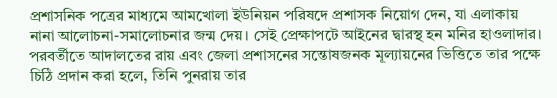প্রশাসনিক পত্রের মাধ্যমে আমখোলা ইউনিয়ন পরিষদে প্রশাসক নিয়োগ দেন, যা এলাকায় নানা আলোচনা-সমালোচনার জন্ম দেয়। সেই প্রেক্ষাপটে আইনের দ্বারস্থ হন মনির হাওলাদার।
পরবর্তীতে আদালতের রায় এবং জেলা প্রশাসনের সন্তোষজনক মূল্যায়নের ভিত্তিতে তার পক্ষে চিঠি প্রদান করা হলে, তিনি পুনরায় তার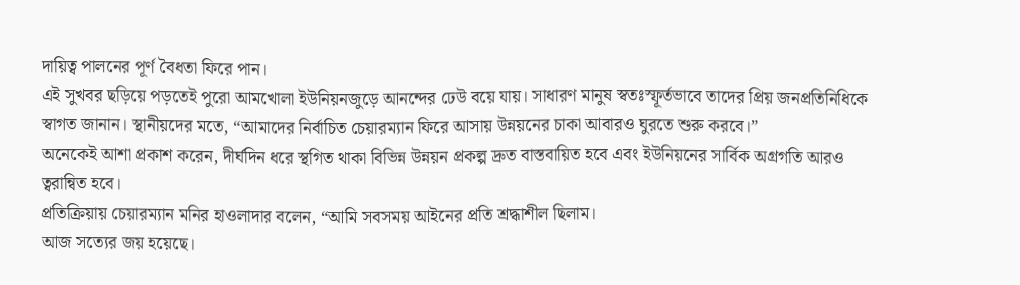দায়িত্ব পালনের পূর্ণ বৈধতা ফিরে পান।
এই সুখবর ছড়িয়ে পড়তেই পুরো আমখোলা ইউনিয়নজুড়ে আনন্দের ঢেউ বয়ে যায়। সাধারণ মানুষ স্বতঃস্ফূর্তভাবে তাদের প্রিয় জনপ্রতিনিধিকে স্বাগত জানান। স্থানীয়দের মতে, “আমাদের নির্বাচিত চেয়ারম্যান ফিরে আসায় উন্নয়নের চাকা আবারও ঘুরতে শুরু করবে।”
অনেকেই আশা প্রকাশ করেন, দীর্ঘদিন ধরে স্থগিত থাকা বিভিন্ন উন্নয়ন প্রকল্প দ্রুত বাস্তবায়িত হবে এবং ইউনিয়নের সার্বিক অগ্রগতি আরও ত্বরান্বিত হবে।
প্রতিক্রিয়ায় চেয়ারম্যান মনির হাওলাদার বলেন, “আমি সবসময় আইনের প্রতি শ্রদ্ধাশীল ছিলাম।
আজ সত্যের জয় হয়েছে।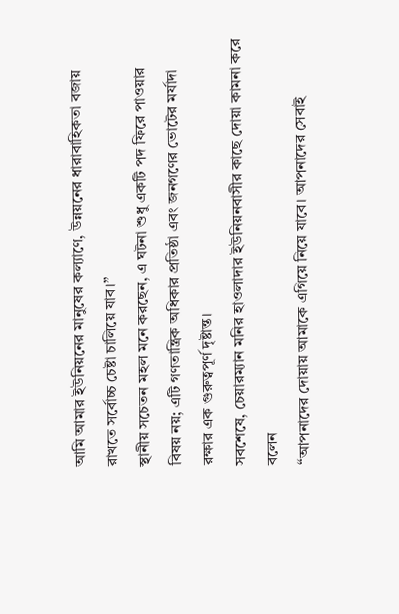আমি আমার ইউনিয়নের মানুষের কল্যাণে, উন্নয়নের ধারাবাহিকতা বজায় রাখতে সর্বোচ্চ চেষ্টা চালিয়ে যাব।”
স্থানীয় সচেতন মহল মনে করছেন, এ ঘটনা শুধু একটি পদ ফিরে পাওয়ার বিষয় নয়; এটি গণতান্ত্রিক অধিকার প্রতিষ্ঠা এবং জনগণের ভোটের মর্যাদা রক্ষার এক গুরুত্বপূর্ণ দৃষ্টান্ত।
সবশেষে, চেয়ারম্যান মনির হাওলাদার ইউনিয়নবাসীর কাছে দোয়া কামনা করে বলেন
“আপনাদের দোয়ায় আমাকে এগিয়ে নিয়ে যাবে। আপনাদের সেবাই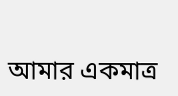আমার একমাত্র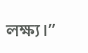লক্ষ্য।”